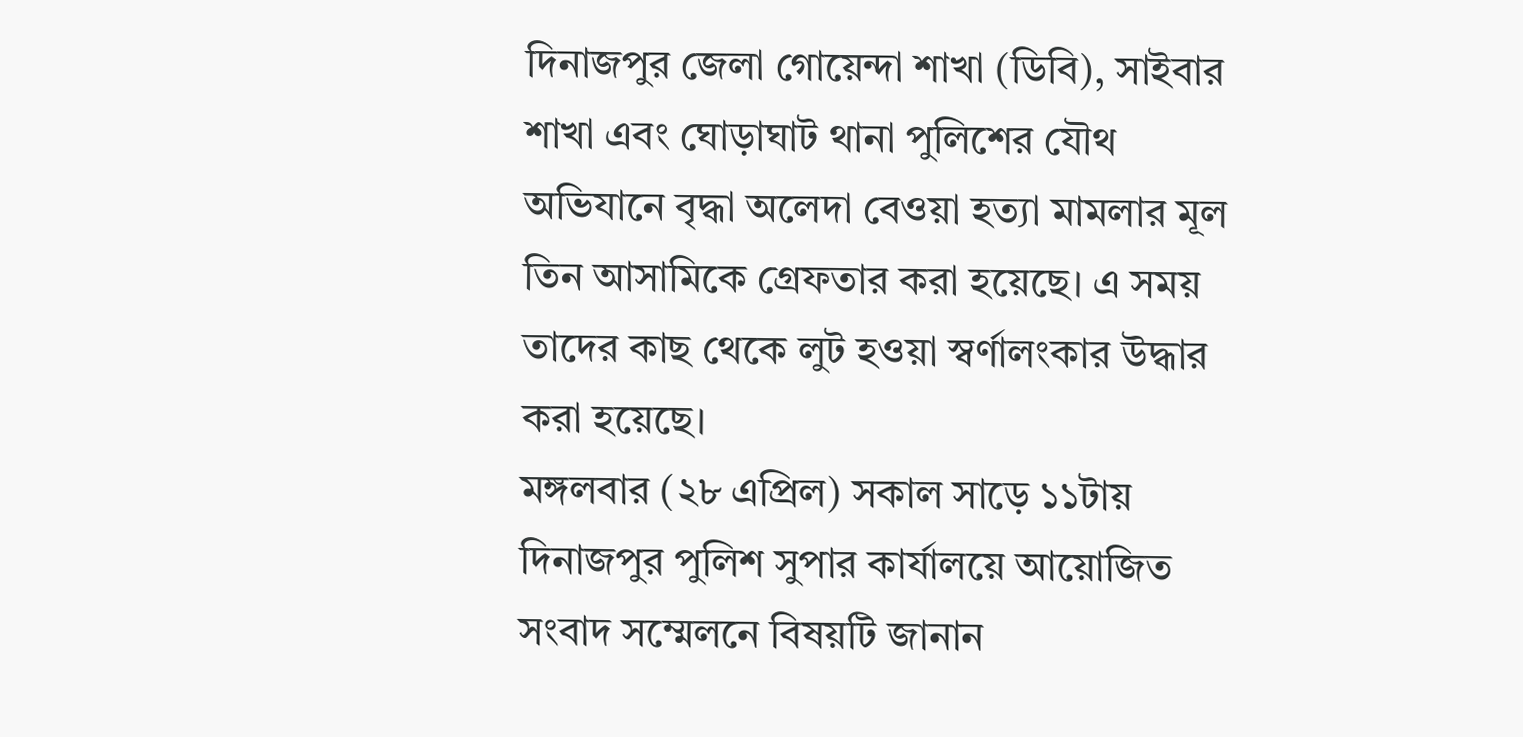দিনাজপুর জেলা গোয়েন্দা শাখা (ডিবি), সাইবার শাখা এবং ঘোড়াঘাট থানা পুলিশের যৌথ অভিযানে বৃদ্ধা অলেদা বেওয়া হত্যা মামলার মূল তিন আসামিকে গ্রেফতার করা হয়েছে। এ সময় তাদের কাছ থেকে লুট হওয়া স্বর্ণালংকার উদ্ধার করা হয়েছে।
মঙ্গলবার (২৮ এপ্রিল) সকাল সাড়ে ১১টায় দিনাজপুর পুলিশ সুপার কার্যালয়ে আয়োজিত সংবাদ সম্মেলনে বিষয়টি জানান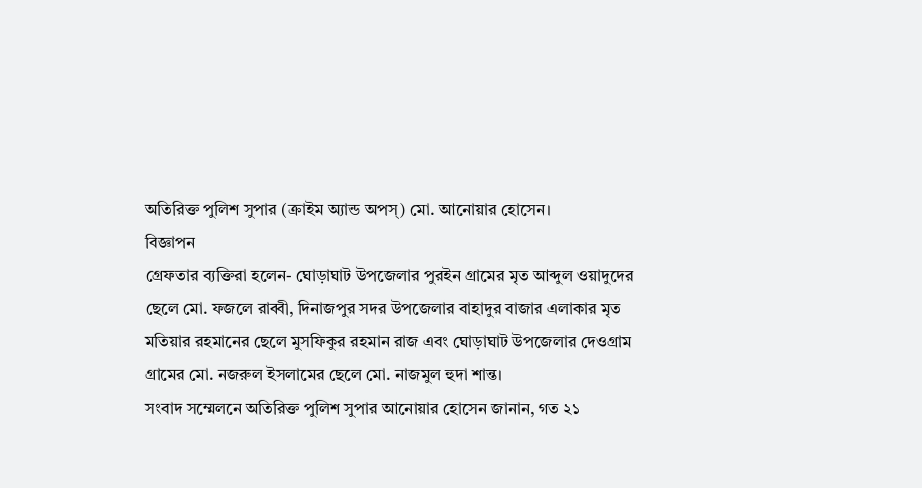অতিরিক্ত পুলিশ সুপার (ক্রাইম অ্যান্ড অপস্) মো. আনোয়ার হোসেন।
বিজ্ঞাপন
গ্রেফতার ব্যক্তিরা হলেন- ঘোড়াঘাট উপজেলার পুরইন গ্রামের মৃত আব্দুল ওয়াদুদের ছেলে মো. ফজলে রাব্বী, দিনাজপুর সদর উপজেলার বাহাদুর বাজার এলাকার মৃত মতিয়ার রহমানের ছেলে মুসফিকুর রহমান রাজ এবং ঘোড়াঘাট উপজেলার দেওগ্রাম গ্রামের মো. নজরুল ইসলামের ছেলে মো. নাজমুল হুদা শান্ত।
সংবাদ সম্মেলনে অতিরিক্ত পুলিশ সুপার আনোয়ার হোসেন জানান, গত ২১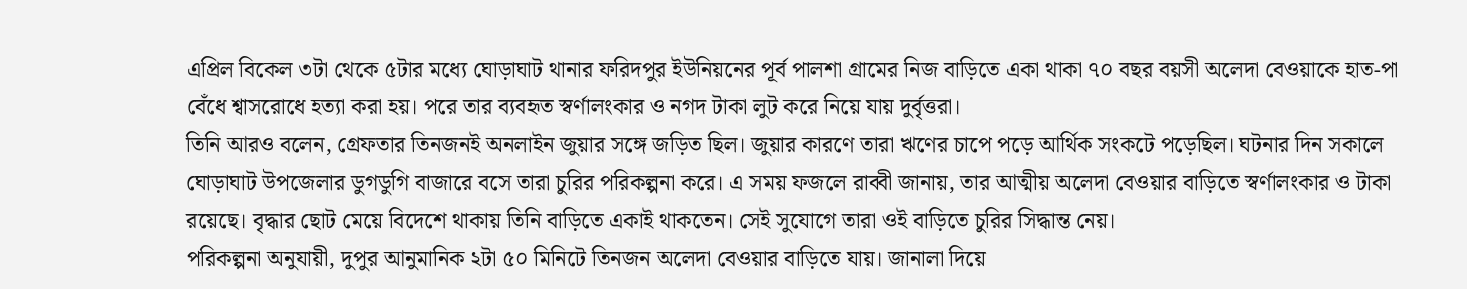এপ্রিল বিকেল ৩টা থেকে ৫টার মধ্যে ঘোড়াঘাট থানার ফরিদপুর ইউনিয়নের পূর্ব পালশা গ্রামের নিজ বাড়িতে একা থাকা ৭০ বছর বয়সী অলেদা বেওয়াকে হাত-পা বেঁধে শ্বাসরোধে হত্যা করা হয়। পরে তার ব্যবহৃত স্বর্ণালংকার ও নগদ টাকা লুট করে নিয়ে যায় দুর্বৃত্তরা।
তিনি আরও বলেন, গ্রেফতার তিনজনই অনলাইন জুয়ার সঙ্গে জড়িত ছিল। জুয়ার কারণে তারা ঋণের চাপে পড়ে আর্থিক সংকটে পড়েছিল। ঘটনার দিন সকালে ঘোড়াঘাট উপজেলার ডুগডুগি বাজারে বসে তারা চুরির পরিকল্পনা করে। এ সময় ফজলে রাব্বী জানায়, তার আত্মীয় অলেদা বেওয়ার বাড়িতে স্বর্ণালংকার ও টাকা রয়েছে। বৃদ্ধার ছোট মেয়ে বিদেশে থাকায় তিনি বাড়িতে একাই থাকতেন। সেই সুযোগে তারা ওই বাড়িতে চুরির সিদ্ধান্ত নেয়।
পরিকল্পনা অনুযায়ী, দুপুর আনুমানিক ২টা ৫০ মিনিটে তিনজন অলেদা বেওয়ার বাড়িতে যায়। জানালা দিয়ে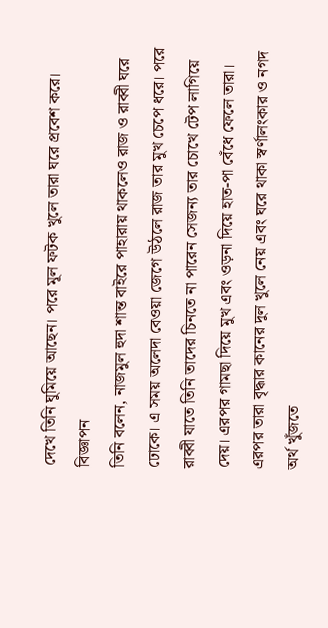দেখে তিনি ঘুমিয়ে আছেন। পরে মূল ফটক খুলে তারা ঘরে প্রবেশ করে।
বিজ্ঞাপন
তিনি বলেন, নাজমুল হুদা শান্ত বাইরে পাহারায় থাকলেও রাজ ও রাব্বী ঘরে ঢোকে। এ সময় অলেদা বেওয়া জেগে উঠলে রাজ তার মুখ চেপে ধরে। পরে রাব্বী যাতে তিনি তাদের চিনতে না পারেন সেজন্য তার চোখে টেপ লাগিয়ে দেয়। এরপর গামছা দিয়ে মুখ এবং ওড়না দিয়ে হাত-পা বেঁধে ফেলে তারা।
এরপর তারা বৃদ্ধার কানের দুল খুলে নেয় এবং ঘরে থাকা স্বর্ণালংকার ও নগদ অর্থ খুঁজতে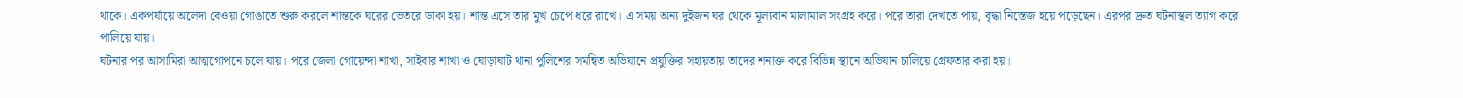থাকে। একপর্যায়ে অলেদা বেওয়া গোঙাতে শুরু করলে শান্তকে ঘরের ভেতরে ডাকা হয়। শান্ত এসে তার মুখ চেপে ধরে রাখে। এ সময় অন্য দুইজন ঘর থেকে মূল্যবান মালামাল সংগ্রহ করে। পরে তারা দেখতে পায়, বৃদ্ধা নিস্তেজ হয়ে পড়েছেন। এরপর দ্রুত ঘটনাস্থল ত্যাগ করে পালিয়ে যায়।
ঘটনার পর আসামিরা আত্মগোপনে চলে যায়। পরে জেলা গোয়েন্দা শাখা, সাইবার শাখা ও ঘোড়াঘাট থানা পুলিশের সমন্বিত অভিযানে প্রযুক্তির সহায়তায় তাদের শনাক্ত করে বিভিন্ন স্থানে অভিযান চালিয়ে গ্রেফতার করা হয়।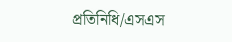প্রতিনিধি/এসএস